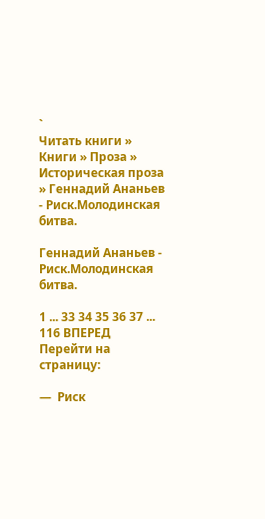`
Читать книги » Книги » Проза » Историческая проза » Геннадий Ананьев - Риск.Молодинская битва.

Геннадий Ананьев - Риск.Молодинская битва.

1 ... 33 34 35 36 37 ... 116 ВПЕРЕД
Перейти на страницу:

—  Риск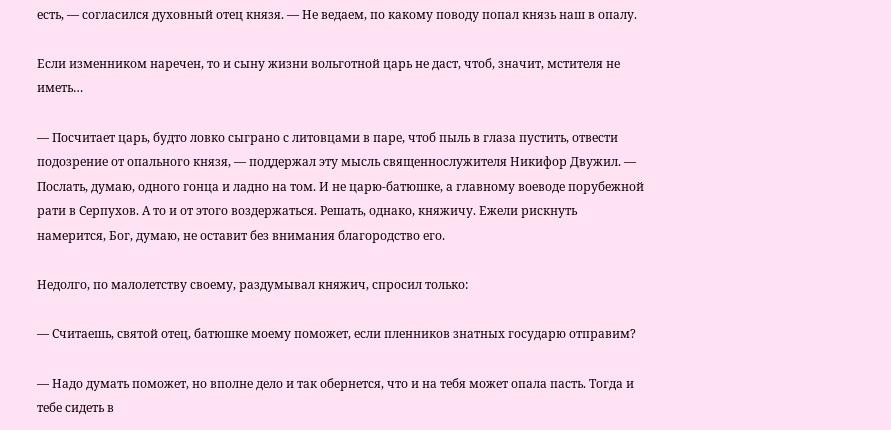есть, — согласился духовный отец князя. — Не ведаем, по какому поводу попал князь наш в опалу.

Если изменником наречен, то и сыну жизни вольготной царь не даст, чтоб, значит, мстителя не иметь…

— Посчитает царь, будто ловко сыграно с литовцами в паре, чтоб пыль в глаза пустить, отвести подозрение от опального князя, — поддержал эту мысль священнослужителя Никифор Двужил. — Послать, думаю, одного гонца и ладно на том. И не царю-батюшке, а главному воеводе порубежной рати в Серпухов. А то и от этого воздержаться. Решать, однако, княжичу. Ежели рискнуть намерится, Бог, думаю, не оставит без внимания благородство его.

Недолго, по малолетству своему, раздумывал княжич, спросил только:

— Считаешь, святой отец, батюшке моему поможет, если пленников знатных государю отправим?

— Надо думать поможет, но вполне дело и так обернется, что и на тебя может опала пасть. Тогда и тебе сидеть в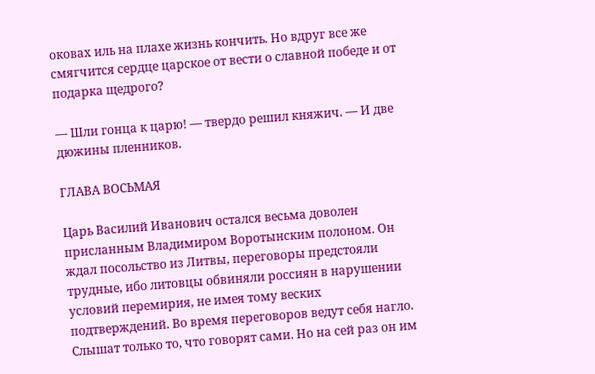оковах иль на плахе жизнь кончить. Но вдруг все же смягчится сердце царское от вести о славной победе и от подарка щедрого?

— Шли гонца к царю! — твердо решил княжич. — И две дюжины пленников.

ГЛАВА ВОСЬМАЯ

Царь Василий Иванович остался весьма доволен присланным Владимиром Воротынским полоном. Он ждал посольство из Литвы, переговоры предстояли трудные, ибо литовцы обвиняли россиян в нарушении условий перемирия, не имея тому веских подтверждений. Во время переговоров ведут себя нагло. Слышат только то, что говорят сами. Но на сей раз он им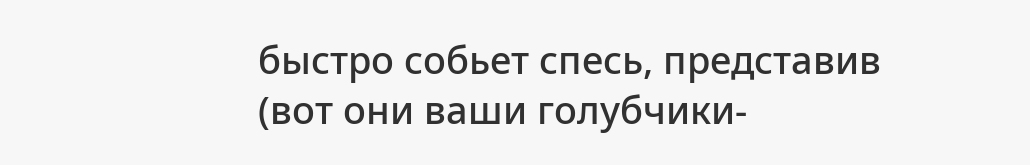быстро собьет спесь, представив (вот они ваши голубчики-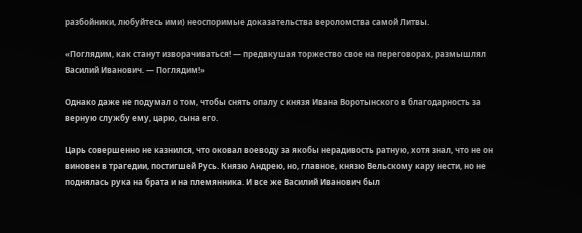разбойники, любуйтесь ими) неоспоримые доказательства вероломства самой Литвы.

«Поглядим, как станут изворачиваться! — предвкушая торжество свое на переговорах, размышлял Василий Иванович. — Поглядим!»

Однако даже не подумал о том, чтобы снять опалу с князя Ивана Воротынского в благодарность за верную службу ему, царю, сына его.

Царь совершенно не казнился, что оковал воеводу за якобы нерадивость ратную, хотя знал, что не он виновен в трагедии, постигшей Русь. Князю Андрею, но, главное, князю Вельскому кару нести, но не поднялась рука на брата и на племянника. И все же Василий Иванович был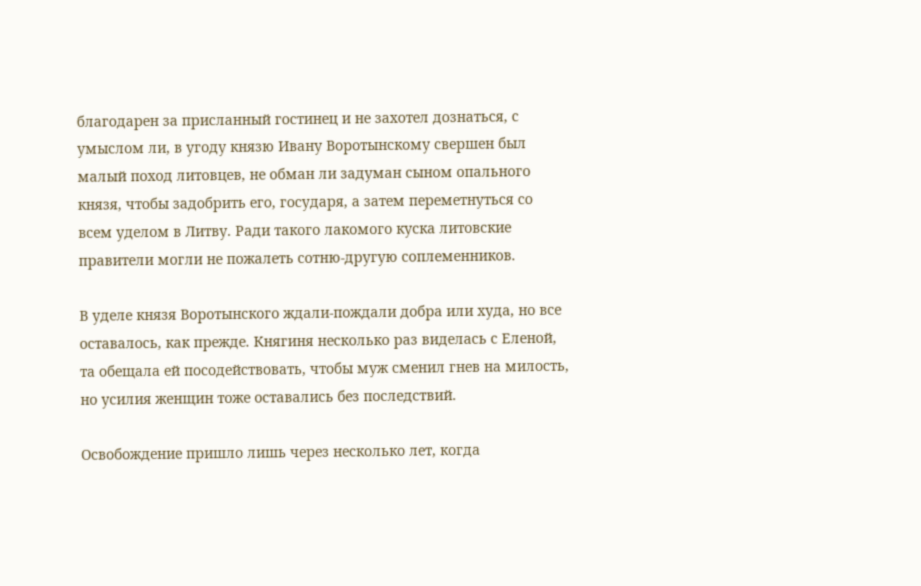благодарен за присланный гостинец и не захотел дознаться, с умыслом ли, в угоду князю Ивану Воротынскому свершен был малый поход литовцев, не обман ли задуман сыном опального князя, чтобы задобрить его, государя, а затем переметнуться со всем уделом в Литву. Ради такого лакомого куска литовские правители могли не пожалеть сотню-другую соплеменников.

В уделе князя Воротынского ждали-пождали добра или худа, но все оставалось, как прежде. Княгиня несколько раз виделась с Еленой, та обещала ей посодействовать, чтобы муж сменил гнев на милость, но усилия женщин тоже оставались без последствий.

Освобождение пришло лишь через несколько лет, когда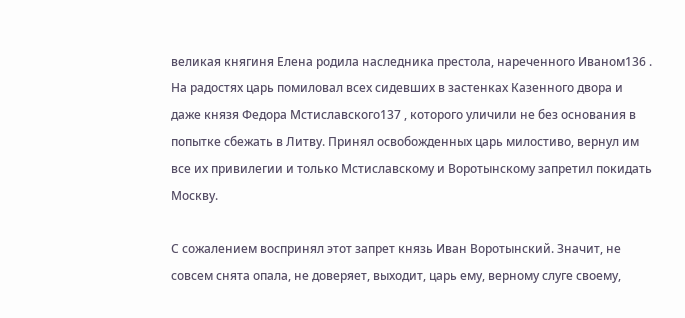великая княгиня Елена родила наследника престола, нареченного Иваном136 . На радостях царь помиловал всех сидевших в застенках Казенного двора и даже князя Федора Мстиславского137 , которого уличили не без основания в попытке сбежать в Литву. Принял освобожденных царь милостиво, вернул им все их привилегии и только Мстиславскому и Воротынскому запретил покидать Москву.

С сожалением воспринял этот запрет князь Иван Воротынский. Значит, не совсем снята опала, не доверяет, выходит, царь ему, верному слуге своему,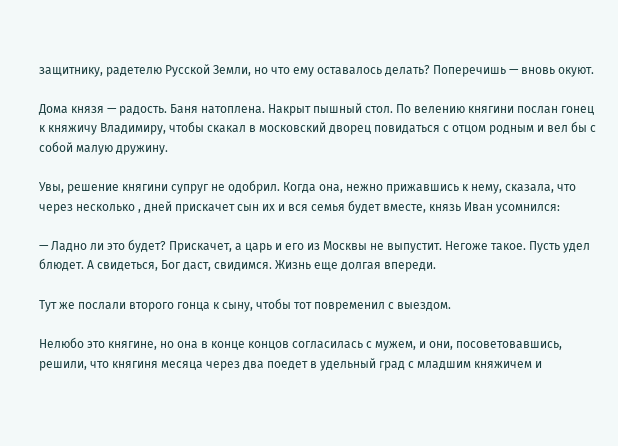защитнику, радетелю Русской Земли, но что ему оставалось делать? Поперечишь — вновь окуют.

Дома князя — радость. Баня натоплена. Накрыт пышный стол. По велению княгини послан гонец к княжичу Владимиру, чтобы скакал в московский дворец повидаться с отцом родным и вел бы с собой малую дружину.

Увы, решение княгини супруг не одобрил. Когда она, нежно прижавшись к нему, сказала, что через несколько , дней прискачет сын их и вся семья будет вместе, князь Иван усомнился:

— Ладно ли это будет? Прискачет, а царь и его из Москвы не выпустит. Негоже такое. Пусть удел блюдет. А свидеться, Бог даст, свидимся. Жизнь еще долгая впереди.

Тут же послали второго гонца к сыну, чтобы тот повременил с выездом.

Нелюбо это княгине, но она в конце концов согласилась с мужем, и они, посоветовавшись, решили, что княгиня месяца через два поедет в удельный град с младшим княжичем и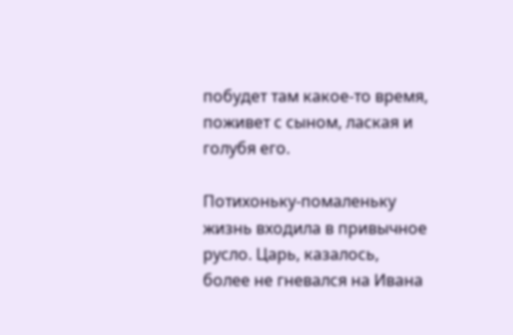побудет там какое-то время, поживет с сыном, лаская и голубя его.

Потихоньку-помаленьку жизнь входила в привычное русло. Царь, казалось, более не гневался на Ивана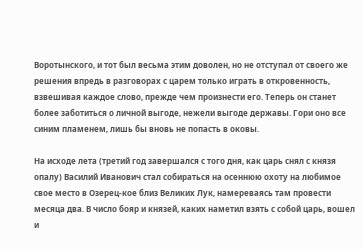Воротынского, и тот был весьма этим доволен, но не отступал от своего же решения впредь в разговорах с царем только играть в откровенность, взвешивая каждое слово, прежде чем произнести его. Теперь он станет более заботиться о личной выгоде, нежели выгоде державы. Гори оно все синим пламенем, лишь бы вновь не попасть в оковы.

На исходе лета (третий год завершался с того дня, как царь снял с князя опалу) Василий Иванович стал собираться на осеннюю охоту на любимое свое место в Озерец-кое близ Великих Лук, намереваясь там провести месяца два. В число бояр и князей, каких наметил взять с собой царь, вошел и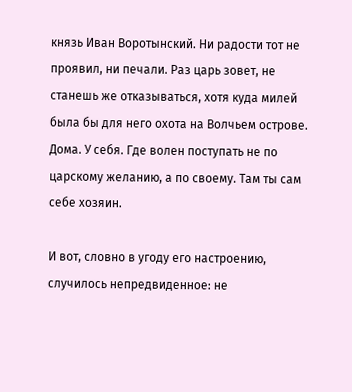князь Иван Воротынский. Ни радости тот не проявил, ни печали. Раз царь зовет, не станешь же отказываться, хотя куда милей была бы для него охота на Волчьем острове. Дома. У себя. Где волен поступать не по царскому желанию, а по своему. Там ты сам себе хозяин.

И вот, словно в угоду его настроению, случилось непредвиденное: не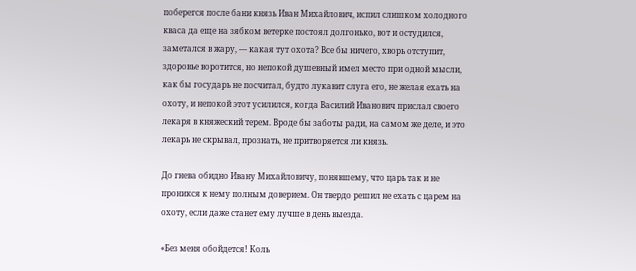поберегся после бани князь Иван Михайлович, испил слишком холодного кваса да еще на зябком ветерке постоял долгонько, вот и остудился, заметался в жару, — какая тут охота? Все бы ничего, хворь отступит, здоровье воротится, но непокой душевный имел место при одной мысли, как бы государь не посчитал, будто лукавит слуга его, не желая ехать на охоту, и непокой этот усилился, когда Василий Иванович прислал своего лекаря в княжеский терем. Вроде бы заботы ради, на самом же деле, и это лекарь не скрывал, прознать, не притворяется ли князь.

До гнева обидно Ивану Михайловичу, понявшему, что царь так и не проникся к нему полным доверием. Он твердо решил не ехать с царем на охоту, если даже станет ему лучше в день выезда.

«Без меня обойдется! Коль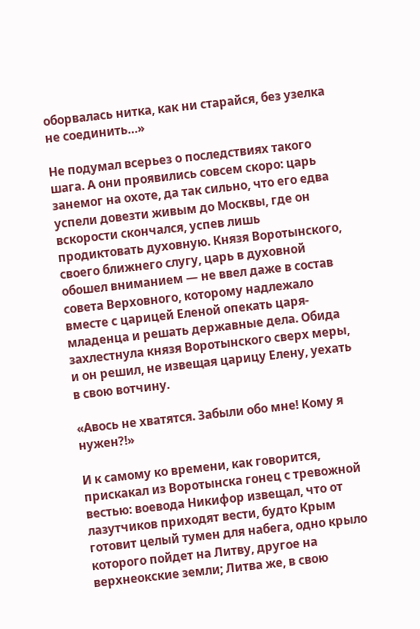оборвалась нитка, как ни старайся, без узелка не соединить…»

Не подумал всерьез о последствиях такого шага. А они проявились совсем скоро: царь занемог на охоте, да так сильно, что его едва успели довезти живым до Москвы, где он вскорости скончался, успев лишь продиктовать духовную. Князя Воротынского, своего ближнего слугу, царь в духовной обошел вниманием — не ввел даже в состав совета Верховного, которому надлежало вместе с царицей Еленой опекать царя-младенца и решать державные дела. Обида захлестнула князя Воротынского сверх меры, и он решил, не извещая царицу Елену, уехать в свою вотчину.

«Авось не хватятся. Забыли обо мне! Кому я нужен?!»

И к самому ко времени, как говорится, прискакал из Воротынска гонец с тревожной вестью: воевода Никифор извещал, что от лазутчиков приходят вести, будто Крым готовит целый тумен для набега, одно крыло которого пойдет на Литву, другое на верхнеокские земли; Литва же, в свою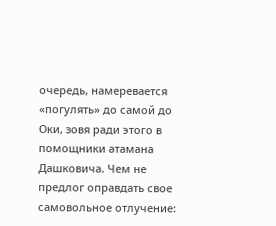очередь, намеревается «погулять» до самой до Оки, зовя ради этого в помощники атамана Дашковича. Чем не предлог оправдать свое самовольное отлучение: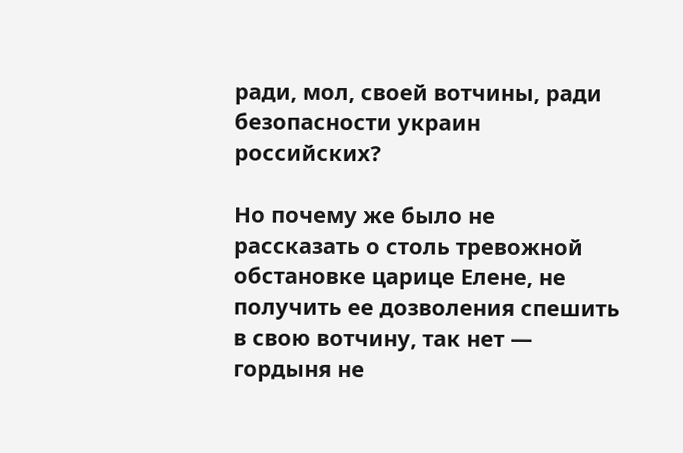ради, мол, своей вотчины, ради безопасности украин российских?

Но почему же было не рассказать о столь тревожной обстановке царице Елене, не получить ее дозволения спешить в свою вотчину, так нет — гордыня не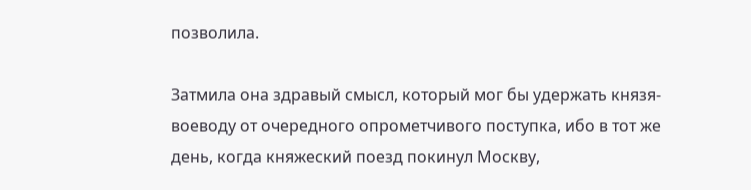позволила.

Затмила она здравый смысл, который мог бы удержать князя-воеводу от очередного опрометчивого поступка, ибо в тот же день, когда княжеский поезд покинул Москву,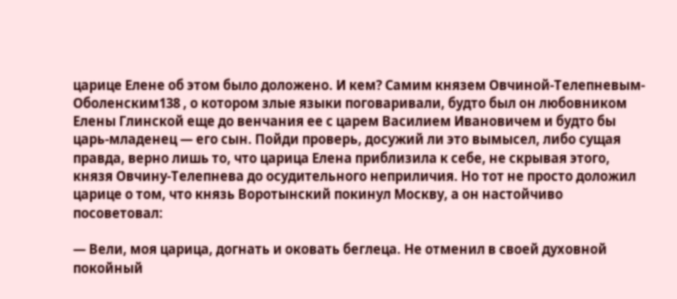царице Елене об этом было доложено. И кем? Самим князем Овчиной-Телепневым-Оболенским138 , о котором злые языки поговаривали, будто был он любовником Елены Глинской еще до венчания ее с царем Василием Ивановичем и будто бы царь-младенец — его сын. Пойди проверь, досужий ли это вымысел, либо сущая правда, верно лишь то, что царица Елена приблизила к себе, не скрывая этого, князя Овчину-Телепнева до осудительного неприличия. Но тот не просто доложил царице о том, что князь Воротынский покинул Москву, а он настойчиво посоветовал:

— Вели, моя царица, догнать и оковать беглеца. Не отменил в своей духовной покойный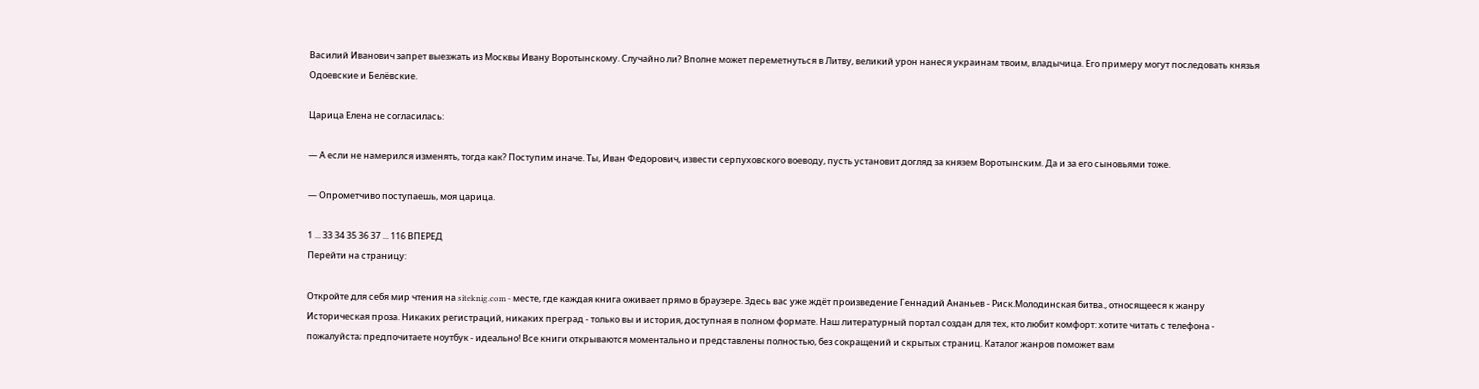Василий Иванович запрет выезжать из Москвы Ивану Воротынскому. Случайно ли? Вполне может переметнуться в Литву, великий урон нанеся украинам твоим, владычица. Его примеру могут последовать князья Одоевские и Белёвские.

Царица Елена не согласилась:

— А если не намерился изменять, тогда как? Поступим иначе. Ты, Иван Федорович, извести серпуховского воеводу, пусть установит догляд за князем Воротынским. Да и за его сыновьями тоже.

— Опрометчиво поступаешь, моя царица.

1 ... 33 34 35 36 37 ... 116 ВПЕРЕД
Перейти на страницу:

Откройте для себя мир чтения на siteknig.com - месте, где каждая книга оживает прямо в браузере. Здесь вас уже ждёт произведение Геннадий Ананьев - Риск.Молодинская битва., относящееся к жанру Историческая проза. Никаких регистраций, никаких преград - только вы и история, доступная в полном формате. Наш литературный портал создан для тех, кто любит комфорт: хотите читать с телефона - пожалуйста; предпочитаете ноутбук - идеально! Все книги открываются моментально и представлены полностью, без сокращений и скрытых страниц. Каталог жанров поможет вам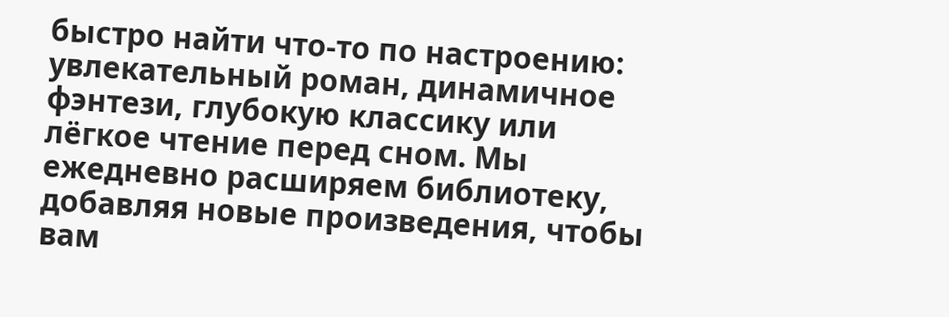быстро найти что-то по настроению: увлекательный роман, динамичное фэнтези, глубокую классику или лёгкое чтение перед сном. Мы ежедневно расширяем библиотеку, добавляя новые произведения, чтобы вам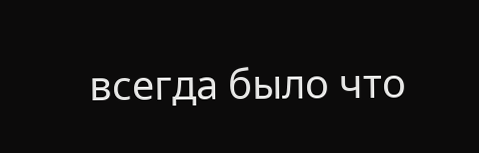всегда было что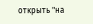открыть "на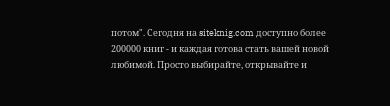потом". Сегодня на siteknig.com доступно более 200000 книг - и каждая готова стать вашей новой любимой. Просто выбирайте, открывайте и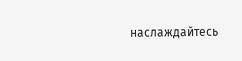наслаждайтесь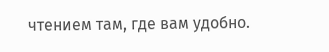чтением там, где вам удобно.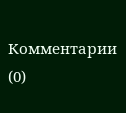Комментарии (0)